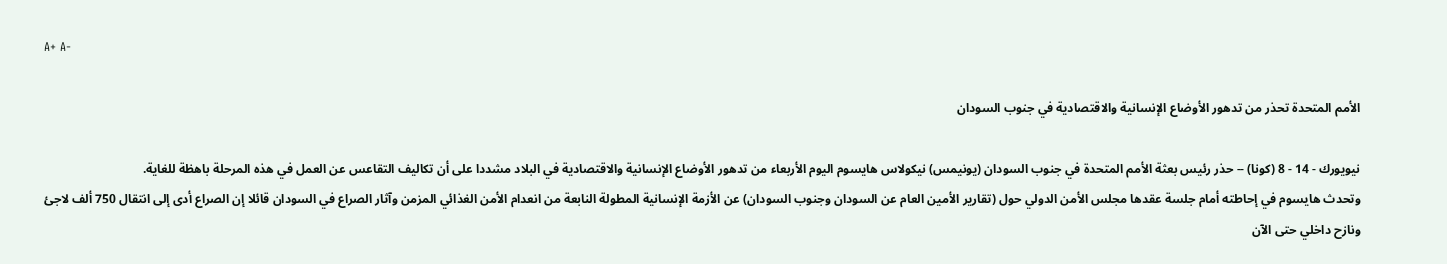A+ A-

الأمم المتحدة تحذر من تدهور الأوضاع الإنسانية والاقتصادية في جنوب السودان

نيويورك - 14 - 8 (كونا) -- حذر رئيس بعثة الأمم المتحدة في جنوب السودان (يونيمس) نيكولاس هايسوم اليوم الأربعاء من تدهور الأوضاع الإنسانية والاقتصادية في البلاد مشددا على أن تكاليف التقاعس عن العمل في هذه المرحلة باهظة للغاية.
وتحدث هايسوم في إحاطته أمام جلسة عقدها مجلس الأمن الدولي حول (تقارير الأمين العام عن السودان وجنوب السودان) عن الأزمة الإنسانية المطولة النابعة من انعدام الأمن الغذائي المزمن وآثار الصراع في السودان قائلا إن الصراع أدى إلى انتقال 750 ألف لاجئ ونازح داخلي حتى الآن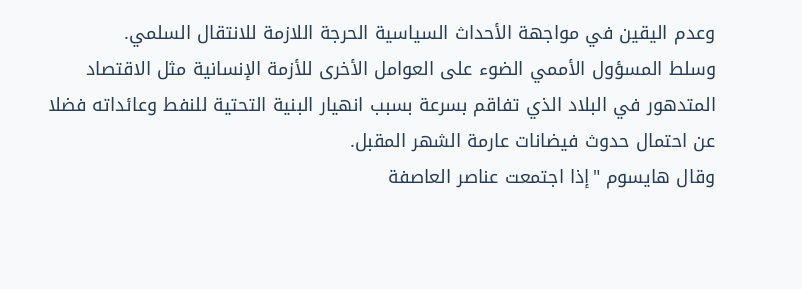وعدم اليقين في مواجهة الأحداث السياسية الحرجة اللازمة للانتقال السلمي.
وسلط المسؤول الأممي الضوء على العوامل الأخرى للأزمة الإنسانية مثل الاقتصاد المتدهور في البلاد الذي تفاقم بسرعة بسبب انهيار البنية التحتية للنفط وعائداته فضلا عن احتمال حدوث فيضانات عارمة الشهر المقبل.
وقال هايسوم "إذا اجتمعت عناصر العاصفة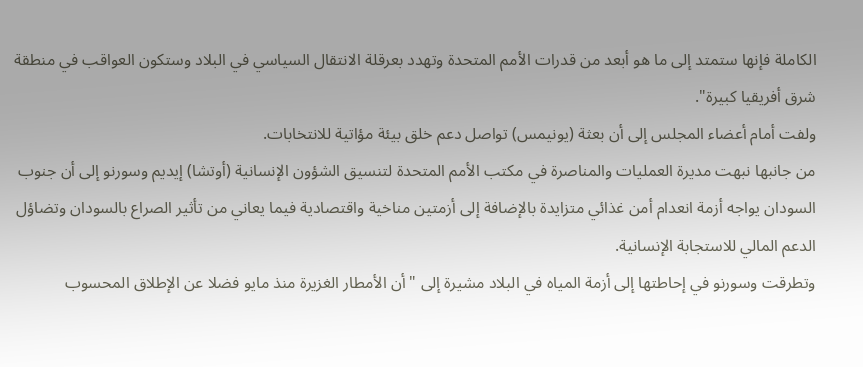الكاملة فإنها ستمتد إلى ما هو أبعد من قدرات الأمم المتحدة وتهدد بعرقلة الانتقال السياسي في البلاد وستكون العواقب في منطقة شرق أفريقيا كبيرة".
ولفت أمام أعضاء المجلس إلى أن بعثة (يونيمس) تواصل دعم خلق بيئة مؤاتية للانتخابات.
من جانبها نبهت مديرة العمليات والمناصرة في مكتب الأمم المتحدة لتنسيق الشؤون الإنسانية (أوتشا) إيديم وسورنو إلى أن جنوب السودان يواجه أزمة انعدام أمن غذائي متزايدة بالإضافة إلى أزمتين مناخية واقتصادية فيما يعاني من تأثير الصراع بالسودان وتضاؤل الدعم المالي للاستجابة الإنسانية.
وتطرقت وسورنو في إحاطتها إلى أزمة المياه في البلاد مشيرة إلى "أن الأمطار الغزيرة منذ مايو فضلا عن الإطلاق المحسوب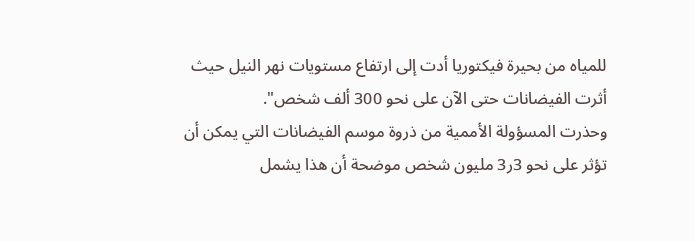للمياه من بحيرة فيكتوريا أدت إلى ارتفاع مستويات نهر النيل حيث أثرت الفيضانات حتى الآن على نحو 300 ألف شخص".
وحذرت المسؤولة الأممية من ذروة موسم الفيضانات التي يمكن أن تؤثر على نحو 3ر3 مليون شخص موضحة أن هذا يشمل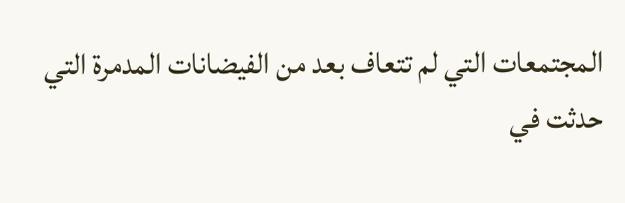المجتمعات التي لم تتعاف بعد من الفيضانات المدمرة التي حدثت في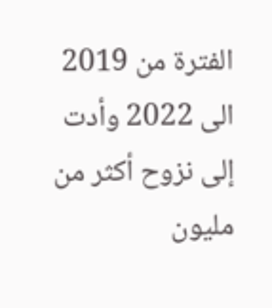الفترة من 2019 الى 2022 وأدت إلى نزوح أكثر من مليون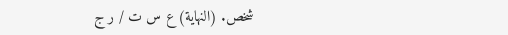شخص. (النهاية) ع س ت / ر ج